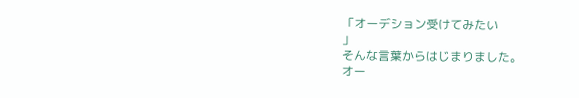「オーデション受けてみたい
」
そんな言葉からはじまりました。
オー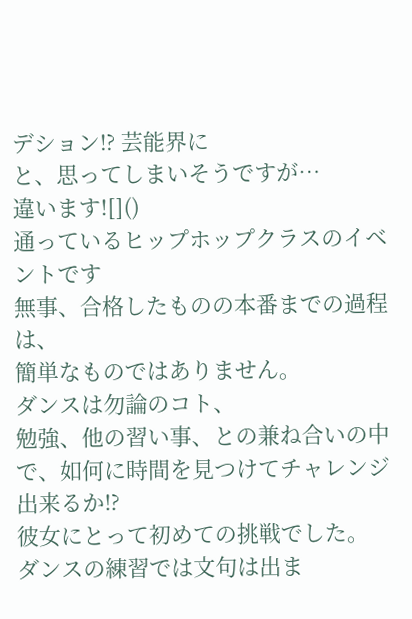デション⁉ 芸能界に
と、思ってしまいそうですが…
違います![]()
通っているヒップホップクラスのイベントです
無事、合格したものの本番までの過程は、
簡単なものではありません。
ダンスは勿論のコト、
勉強、他の習い事、との兼ね合いの中で、如何に時間を見つけてチャレンジ出来るか⁉
彼女にとって初めての挑戦でした。
ダンスの練習では文句は出ま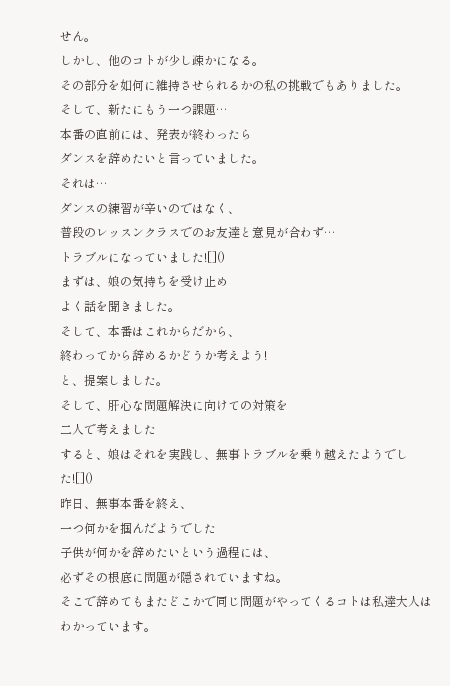せん。
しかし、他のコトが少し疎かになる。
その部分を如何に維持させられるかの私の挑戦でもありました。
そして、新たにもう一つ課題…
本番の直前には、発表が終わったら
ダンスを辞めたいと言っていました。
それは…
ダンスの練習が辛いのではなく、
普段のレッスンクラスでのお友達と意見が合わず…
トラブルになっていました![]()
まずは、娘の気持ちを受け止め
よく話を聞きました。
そして、本番はこれからだから、
終わってから辞めるかどうか考えよう!
と、提案しました。
そして、肝心な問題解決に向けての対策を
二人で考えました
すると、娘はそれを実践し、無事トラブルを乗り越えたようでした![]()
昨日、無事本番を終え、
一つ何かを掴んだようでした
子供が何かを辞めたいという過程には、
必ずその根底に問題が隠されていますね。
そこで辞めてもまたどこかで同じ問題がやってくるコトは私達大人はわかっています。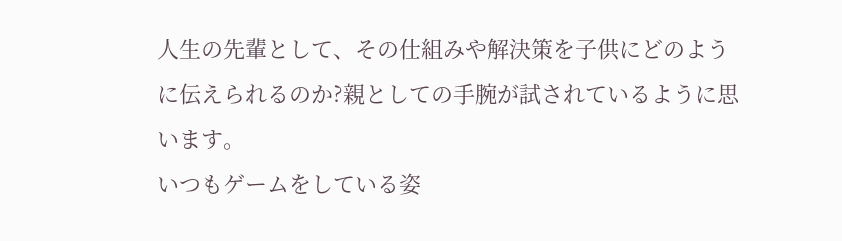人生の先輩として、その仕組みや解決策を子供にどのように伝えられるのか?親としての手腕が試されているように思います。
いつもゲームをしている姿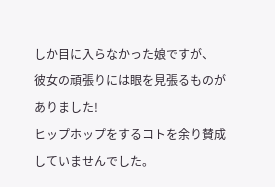しか目に入らなかった娘ですが、
彼女の頑張りには眼を見張るものがありました!
ヒップホップをするコトを余り賛成していませんでした。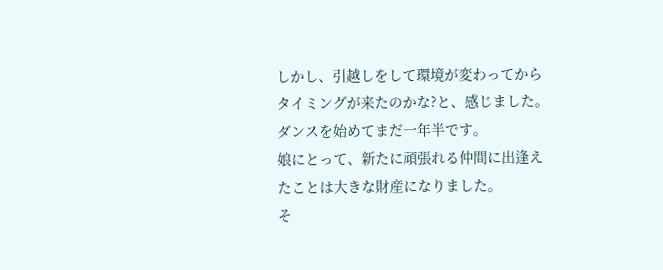しかし、引越しをして環境が変わってからタイミングが来たのかな?と、感じました。
ダンスを始めてまだ一年半です。
娘にとって、新たに頑張れる仲間に出逢えたことは大きな財産になりました。
そ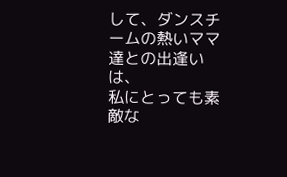して、ダンスチームの熱いママ達との出逢いは、
私にとっても素敵な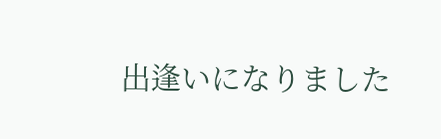出逢いになりました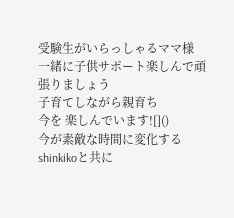受験生がいらっしゃるママ様
一緒に子供サポート楽しんで頑張りましょう
子育てしながら親育ち
今を 楽しんでいます![]()
今が素敵な時間に変化する
shinkikoと共に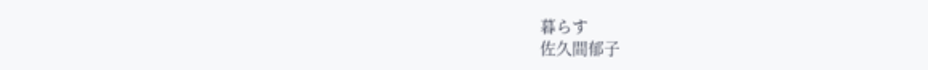暮らす
佐久間郁子